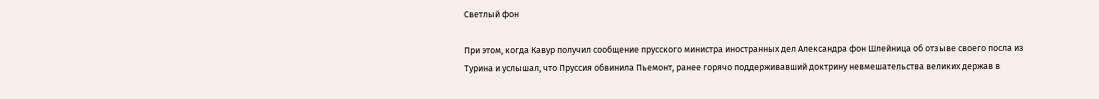Светлый фон

При этом, когда Кавур получил сообщение прусского министра иностранных дел Александра фон Шлейница об отзыве своего посла из Турина и услышал, что Пруссия обвинила Пьемонт, ранее горячо поддерживавший доктрину невмешательства великих держав в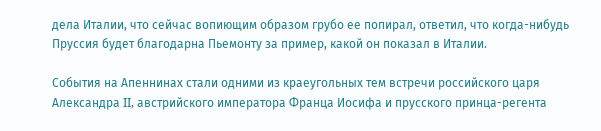дела Италии, что сейчас вопиющим образом грубо ее попирал, ответил, что когда-нибудь Пруссия будет благодарна Пьемонту за пример, какой он показал в Италии.

События на Апеннинах стали одними из краеугольных тем встречи российского царя Александра II, австрийского императора Франца Иосифа и прусского принца-регента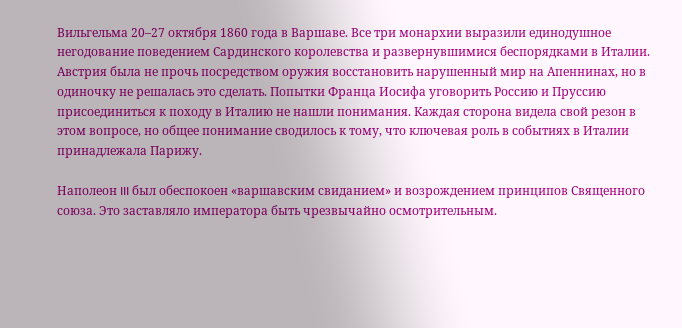Вильгельма 20–27 октября 1860 года в Варшаве. Все три монархии выразили единодушное негодование поведением Сардинского королевства и развернувшимися беспорядками в Италии. Австрия была не прочь посредством оружия восстановить нарушенный мир на Апеннинах, но в одиночку не решалась это сделать. Попытки Франца Иосифа уговорить Россию и Пруссию присоединиться к походу в Италию не нашли понимания. Каждая сторона видела свой резон в этом вопросе, но общее понимание сводилось к тому, что ключевая роль в событиях в Италии принадлежала Парижу.

Наполеон III был обеспокоен «варшавским свиданием» и возрождением принципов Священного союза. Это заставляло императора быть чрезвычайно осмотрительным.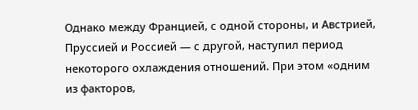Однако между Францией, с одной стороны, и Австрией, Пруссией и Россией — с другой, наступил период некоторого охлаждения отношений. При этом «одним из факторов,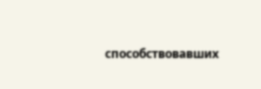способствовавших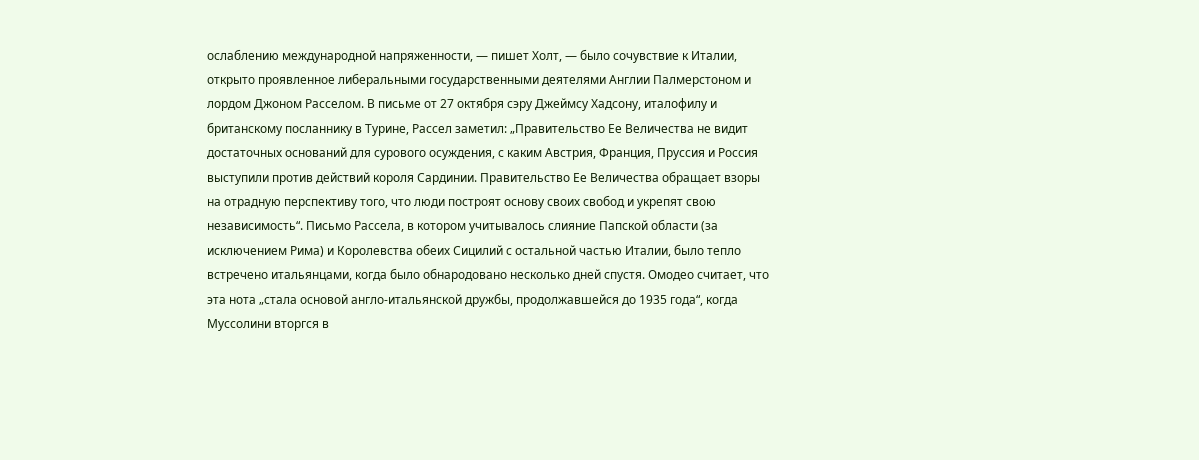ослаблению международной напряженности, — пишет Холт, — было сочувствие к Италии, открыто проявленное либеральными государственными деятелями Англии Палмерстоном и лордом Джоном Расселом. В письме от 27 октября сэру Джеймсу Хадсону, италофилу и британскому посланнику в Турине, Рассел заметил: „Правительство Ее Величества не видит достаточных оснований для сурового осуждения, с каким Австрия, Франция, Пруссия и Россия выступили против действий короля Сардинии. Правительство Ее Величества обращает взоры на отрадную перспективу того, что люди построят основу своих свобод и укрепят свою независимость“. Письмо Рассела, в котором учитывалось слияние Папской области (за исключением Рима) и Королевства обеих Сицилий с остальной частью Италии, было тепло встречено итальянцами, когда было обнародовано несколько дней спустя. Омодео считает, что эта нота „стала основой англо-итальянской дружбы, продолжавшейся до 1935 года“, когда Муссолини вторгся в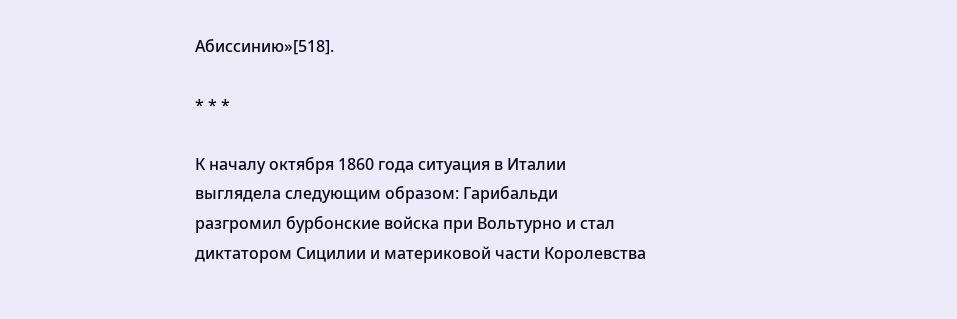Абиссинию»[518].

* * *

К началу октября 1860 года ситуация в Италии выглядела следующим образом: Гарибальди разгромил бурбонские войска при Вольтурно и стал диктатором Сицилии и материковой части Королевства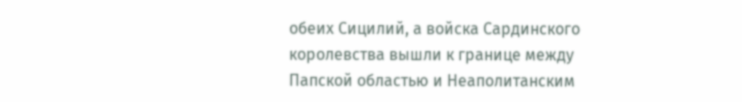обеих Сицилий, а войска Сардинского королевства вышли к границе между Папской областью и Неаполитанским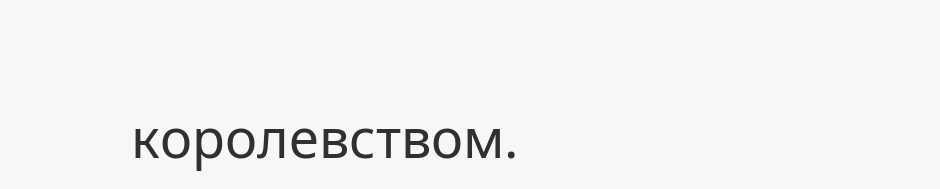королевством.